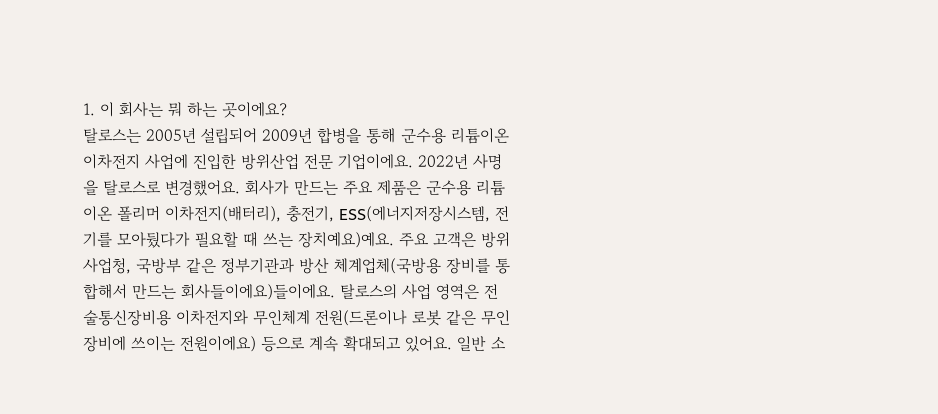1. 이 회사는 뭐 하는 곳이에요?
탈로스는 2005년 설립되어 2009년 합병을 통해 군수용 리튬이온 이차전지 사업에 진입한 방위산업 전문 기업이에요. 2022년 사명을 탈로스로 변경했어요. 회사가 만드는 주요 제품은 군수용 리튬이온 폴리머 이차전지(배터리), 충전기, ESS(에너지저장시스템, 전기를 모아뒀다가 필요할 때 쓰는 장치예요)예요. 주요 고객은 방위사업청, 국방부 같은 정부기관과 방산 체계업체(국방용 장비를 통합해서 만드는 회사들이에요)들이에요. 탈로스의 사업 영역은 전술통신장비용 이차전지와 무인체계 전원(드론이나 로봇 같은 무인 장비에 쓰이는 전원이에요) 등으로 계속 확대되고 있어요. 일반 소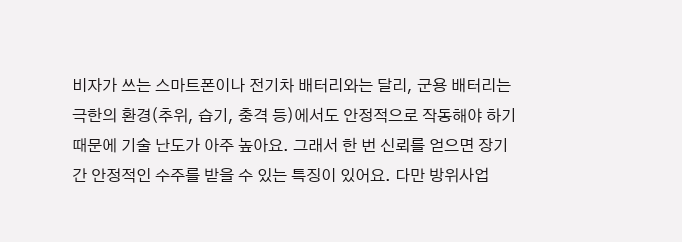비자가 쓰는 스마트폰이나 전기차 배터리와는 달리, 군용 배터리는 극한의 환경(추위, 습기, 충격 등)에서도 안정적으로 작동해야 하기 때문에 기술 난도가 아주 높아요. 그래서 한 번 신뢰를 얻으면 장기간 안정적인 수주를 받을 수 있는 특징이 있어요. 다만 방위사업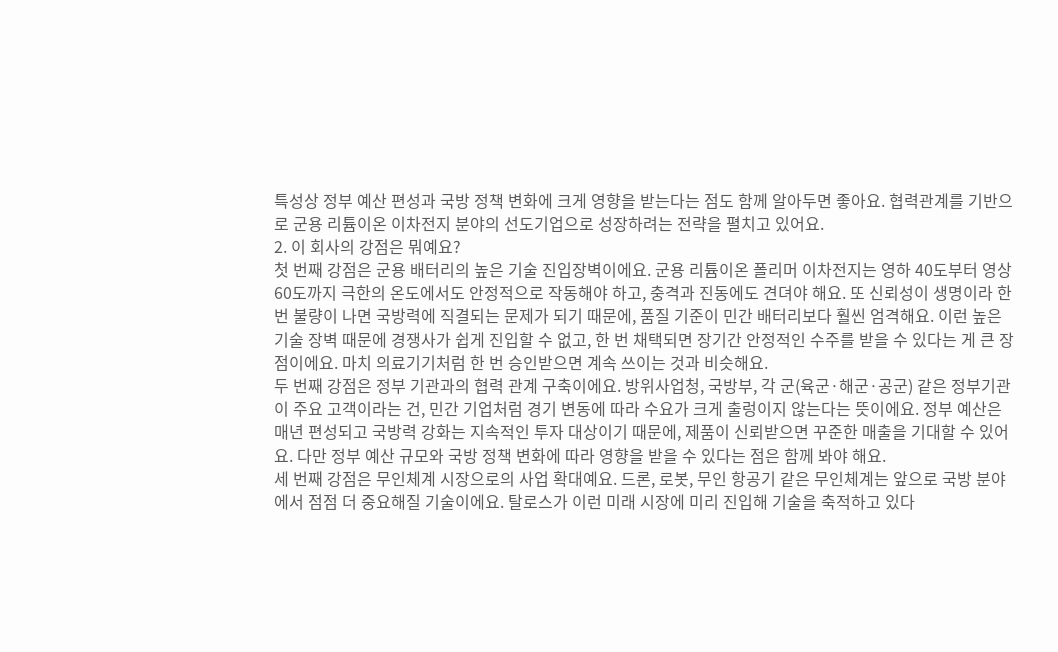특성상 정부 예산 편성과 국방 정책 변화에 크게 영향을 받는다는 점도 함께 알아두면 좋아요. 협력관계를 기반으로 군용 리튬이온 이차전지 분야의 선도기업으로 성장하려는 전략을 펼치고 있어요.
2. 이 회사의 강점은 뭐예요?
첫 번째 강점은 군용 배터리의 높은 기술 진입장벽이에요. 군용 리튬이온 폴리머 이차전지는 영하 40도부터 영상 60도까지 극한의 온도에서도 안정적으로 작동해야 하고, 충격과 진동에도 견뎌야 해요. 또 신뢰성이 생명이라 한 번 불량이 나면 국방력에 직결되는 문제가 되기 때문에, 품질 기준이 민간 배터리보다 훨씬 엄격해요. 이런 높은 기술 장벽 때문에 경쟁사가 쉽게 진입할 수 없고, 한 번 채택되면 장기간 안정적인 수주를 받을 수 있다는 게 큰 장점이에요. 마치 의료기기처럼 한 번 승인받으면 계속 쓰이는 것과 비슷해요.
두 번째 강점은 정부 기관과의 협력 관계 구축이에요. 방위사업청, 국방부, 각 군(육군·해군·공군) 같은 정부기관이 주요 고객이라는 건, 민간 기업처럼 경기 변동에 따라 수요가 크게 출렁이지 않는다는 뜻이에요. 정부 예산은 매년 편성되고 국방력 강화는 지속적인 투자 대상이기 때문에, 제품이 신뢰받으면 꾸준한 매출을 기대할 수 있어요. 다만 정부 예산 규모와 국방 정책 변화에 따라 영향을 받을 수 있다는 점은 함께 봐야 해요.
세 번째 강점은 무인체계 시장으로의 사업 확대예요. 드론, 로봇, 무인 항공기 같은 무인체계는 앞으로 국방 분야에서 점점 더 중요해질 기술이에요. 탈로스가 이런 미래 시장에 미리 진입해 기술을 축적하고 있다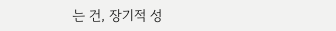는 건, 장기적 성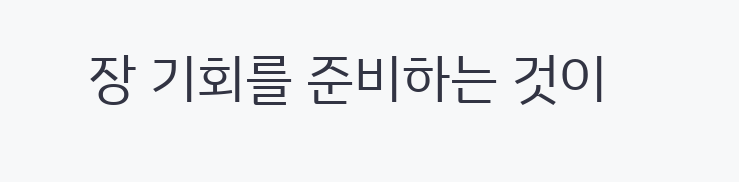장 기회를 준비하는 것이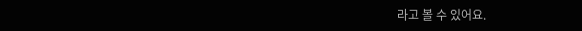라고 볼 수 있어요.